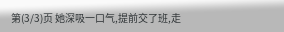第(3/3)页 她深吸一口气,提前交了班,走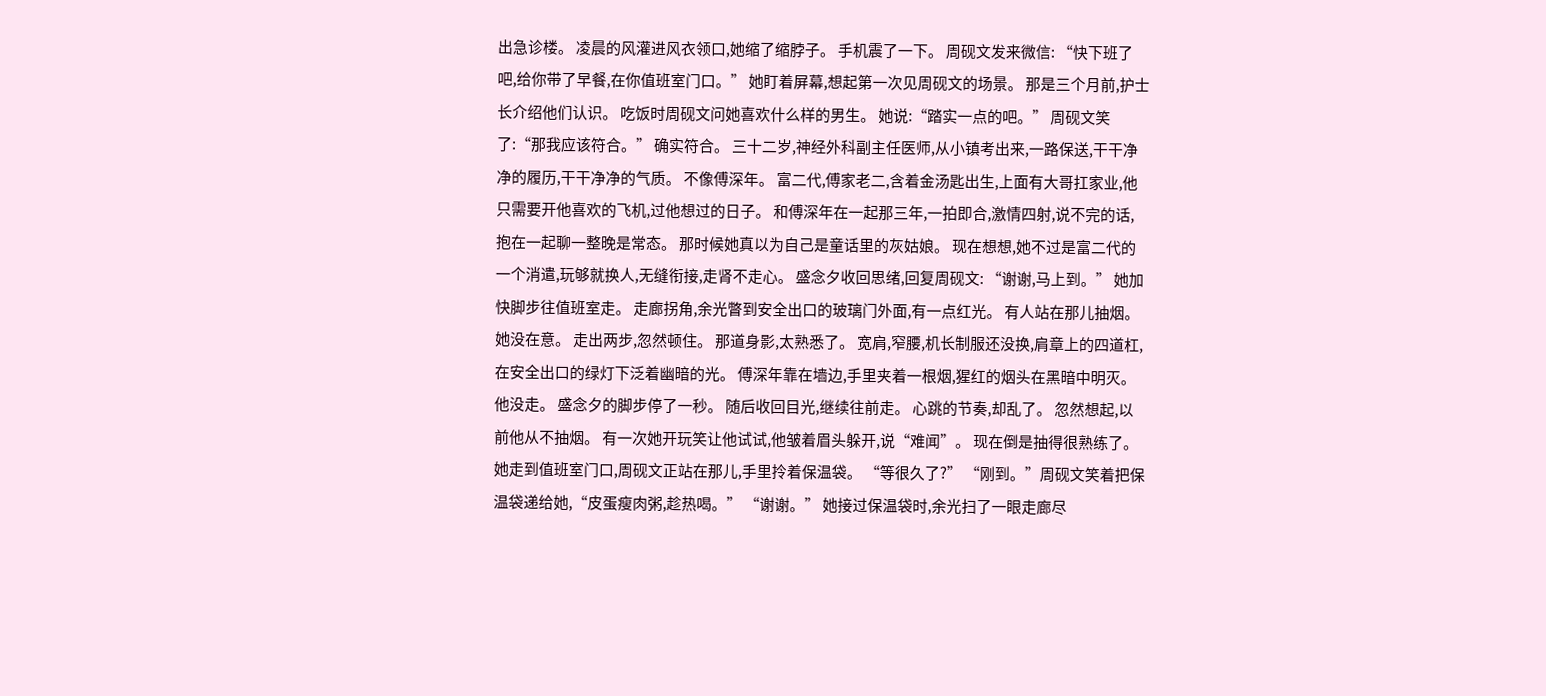出急诊楼。 凌晨的风灌进风衣领口,她缩了缩脖子。 手机震了一下。 周砚文发来微信: “快下班了吧,给你带了早餐,在你值班室门口。” 她盯着屏幕,想起第一次见周砚文的场景。 那是三个月前,护士长介绍他们认识。 吃饭时周砚文问她喜欢什么样的男生。 她说:“踏实一点的吧。” 周砚文笑了:“那我应该符合。” 确实符合。 三十二岁,神经外科副主任医师,从小镇考出来,一路保送,干干净净的履历,干干净净的气质。 不像傅深年。 富二代,傅家老二,含着金汤匙出生,上面有大哥扛家业,他只需要开他喜欢的飞机,过他想过的日子。 和傅深年在一起那三年,一拍即合,激情四射,说不完的话,抱在一起聊一整晚是常态。 那时候她真以为自己是童话里的灰姑娘。 现在想想,她不过是富二代的一个消遣,玩够就换人,无缝衔接,走肾不走心。 盛念夕收回思绪,回复周砚文: “谢谢,马上到。” 她加快脚步往值班室走。 走廊拐角,余光瞥到安全出口的玻璃门外面,有一点红光。 有人站在那儿抽烟。 她没在意。 走出两步,忽然顿住。 那道身影,太熟悉了。 宽肩,窄腰,机长制服还没换,肩章上的四道杠,在安全出口的绿灯下泛着幽暗的光。 傅深年靠在墙边,手里夹着一根烟,猩红的烟头在黑暗中明灭。 他没走。 盛念夕的脚步停了一秒。 随后收回目光,继续往前走。 心跳的节奏,却乱了。 忽然想起,以前他从不抽烟。 有一次她开玩笑让他试试,他皱着眉头躲开,说“难闻”。 现在倒是抽得很熟练了。 她走到值班室门口,周砚文正站在那儿,手里拎着保温袋。 “等很久了?” “刚到。”周砚文笑着把保温袋递给她,“皮蛋瘦肉粥,趁热喝。” “谢谢。” 她接过保温袋时,余光扫了一眼走廊尽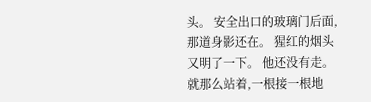头。 安全出口的玻璃门后面,那道身影还在。 猩红的烟头又明了一下。 他还没有走。 就那么站着,一根接一根地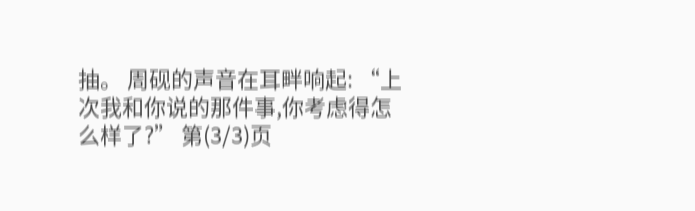抽。 周砚的声音在耳畔响起: “上次我和你说的那件事,你考虑得怎么样了?” 第(3/3)页